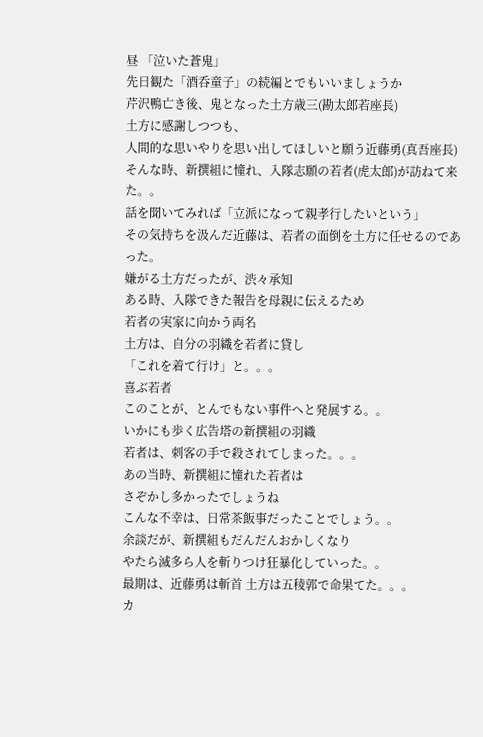昼 「泣いた蒼鬼」
先日観た「酒呑童子」の続編とでもいいましょうか
芹沢鴨亡き後、鬼となった土方歳三(勘太郎若座長)
土方に感謝しつつも、
人間的な思いやりを思い出してほしいと願う近藤勇(真吾座長)
そんな時、新撰組に憧れ、入隊志願の若者(虎太郎)が訪ねて来た。。
話を聞いてみれば「立派になって親孝行したいという」
その気持ちを汲んだ近藤は、若者の面倒を土方に任せるのであった。
嫌がる土方だったが、渋々承知
ある時、入隊できた報告を母親に伝えるため
若者の実家に向かう両名
土方は、自分の羽織を若者に貸し
「これを着て行け」と。。。
喜ぶ若者
このことが、とんでもない事件へと発展する。。
いかにも歩く広告塔の新撰組の羽織
若者は、刺客の手で殺されてしまった。。。
あの当時、新撰組に憧れた若者は
さぞかし多かったでしょうね
こんな不幸は、日常茶飯事だったことでしょう。。
余談だが、新撰組もだんだんおかしくなり
やたら滅多ら人を斬りつけ狂暴化していった。。
最期は、近藤勇は斬首 土方は五稜郭で命果てた。。。
カ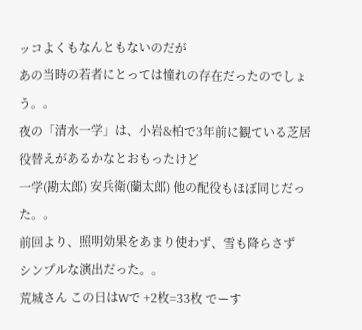ッコよくもなんともないのだが
あの当時の若者にとっては憧れの存在だったのでしょう。。
夜の「清水一学」は、小岩&柏で3年前に観ている芝居
役替えがあるかなとおもったけど
一学(勘太郎) 安兵衛(蘭太郎) 他の配役もほぼ同じだった。。
前回より、照明効果をあまり使わず、雪も降らさず
シンプルな演出だった。。
荒城さん この日はWで +2枚=33枚 でーす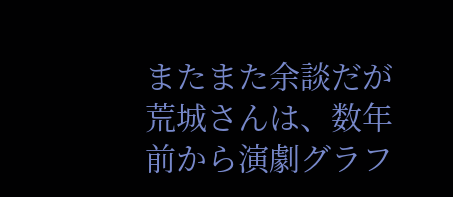またまた余談だが
荒城さんは、数年前から演劇グラフ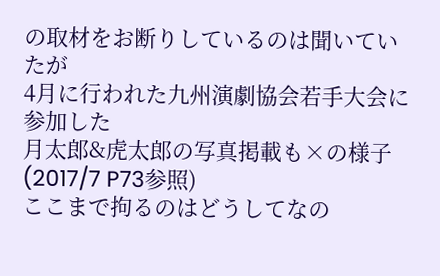の取材をお断りしているのは聞いていたが
4月に行われた九州演劇協会若手大会に参加した
月太郎&虎太郎の写真掲載も×の様子
(2017/7 P73参照)
ここまで拘るのはどうしてなの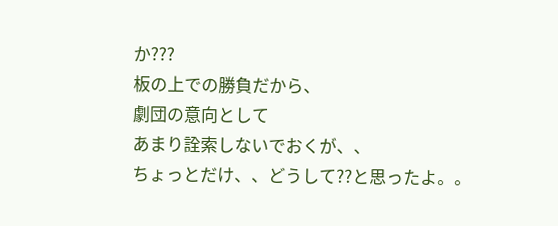か???
板の上での勝負だから、
劇団の意向として
あまり詮索しないでおくが、、
ちょっとだけ、、どうして??と思ったよ。。